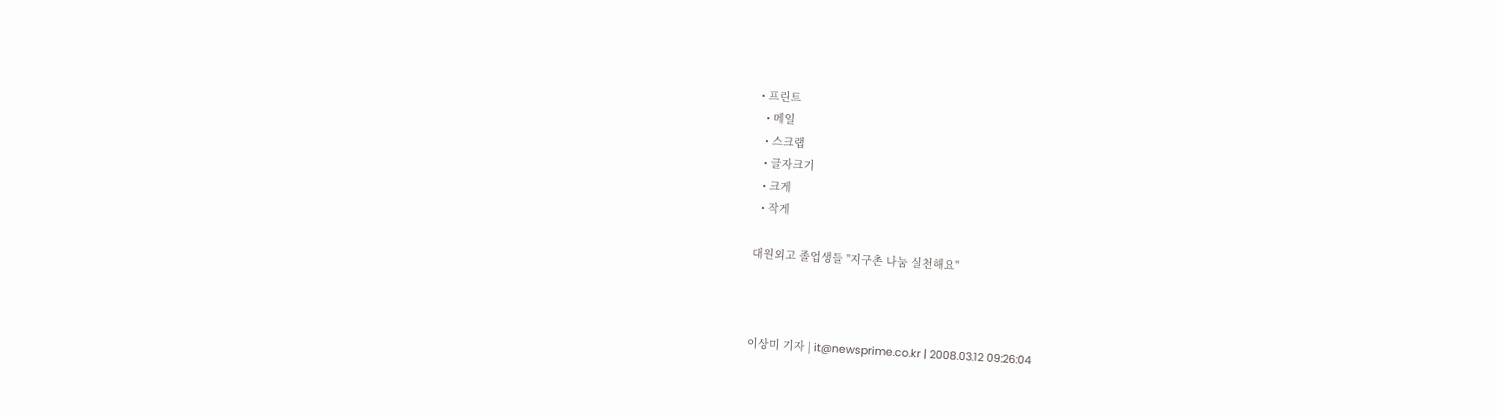• 프린트
  • 메일
  • 스크랩
  • 글자크기
  • 크게
  • 작게

대원외고 졸업생들 "지구촌 나눔 실천해요"



이상미 기자 | it@newsprime.co.kr | 2008.03.12 09:26:04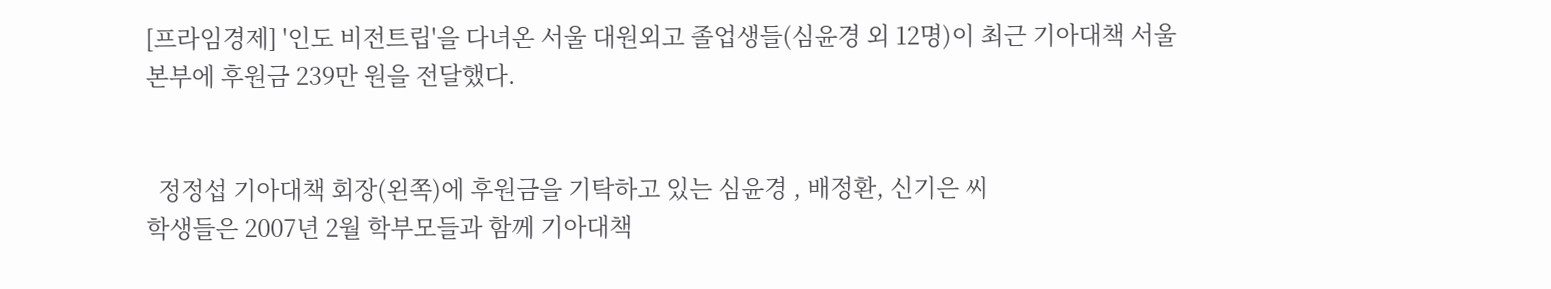[프라임경제] '인도 비전트립'을 다녀온 서울 대원외고 졸업생들(심윤경 외 12명)이 최근 기아대책 서울본부에 후원금 239만 원을 전달했다.


  정정섭 기아대책 회장(왼쪽)에 후원금을 기탁하고 있는 심윤경 , 배정환, 신기은 씨
학생들은 2007년 2월 학부모들과 함께 기아대책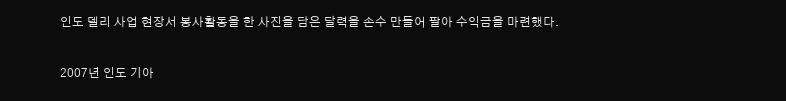인도 델리 사업 현장서 봉사활동을 한 사진을 담은 달력을 손수 만들어 팔아 수익금을 마련했다.

2007년 인도 기아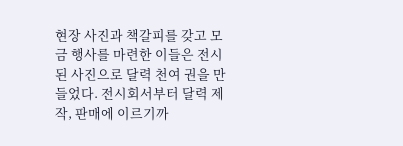현장 사진과 책갈피를 갖고 모금 행사를 마련한 이들은 전시된 사진으로 달력 천여 권을 만들었다. 전시회서부터 달력 제작, 판매에 이르기까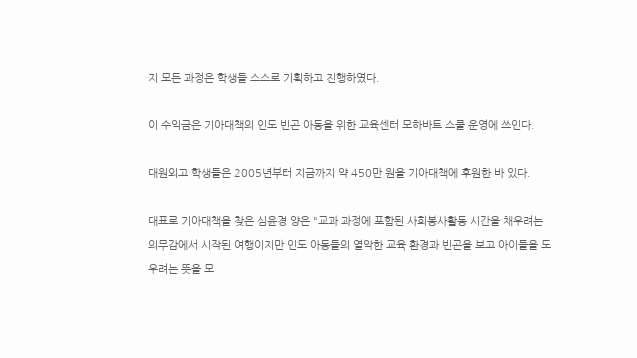지 모든 과정은 학생들 스스로 기획하고 진행하였다.

이 수익금은 기아대책의 인도 빈곤 아동을 위한 교육센터 모하바트 스쿨 운영에 쓰인다.

대원외고 학생들은 2005년부터 지금까지 약 450만 원을 기아대책에 후원한 바 있다.

대표로 기아대책을 찾은 심윤경 양은 "교과 과정에 포함된 사회봉사활동 시간을 채우려는 의무감에서 시작된 여행이지만 인도 아동들의 열악한 교육 환경과 빈곤을 보고 아이들을 도우려는 뜻을 모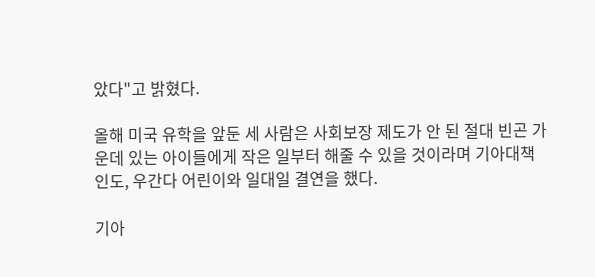았다"고 밝혔다.

올해 미국 유학을 앞둔 세 사람은 사회보장 제도가 안 된 절대 빈곤 가운데 있는 아이들에게 작은 일부터 해줄 수 있을 것이라며 기아대책 인도, 우간다 어린이와 일대일 결연을 했다.

기아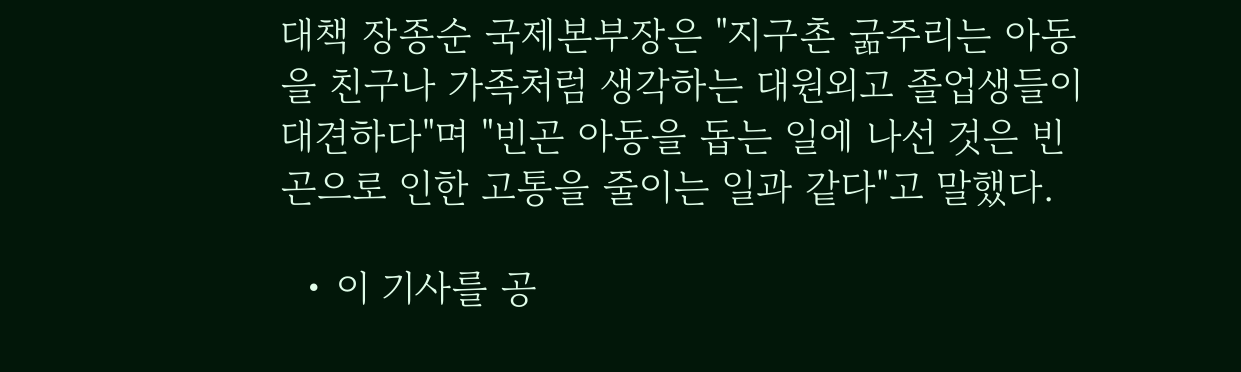대책 장종순 국제본부장은 "지구촌 굶주리는 아동을 친구나 가족처럼 생각하는 대원외고 졸업생들이 대견하다"며 "빈곤 아동을 돕는 일에 나선 것은 빈곤으로 인한 고통을 줄이는 일과 같다"고 말했다.

  • 이 기사를 공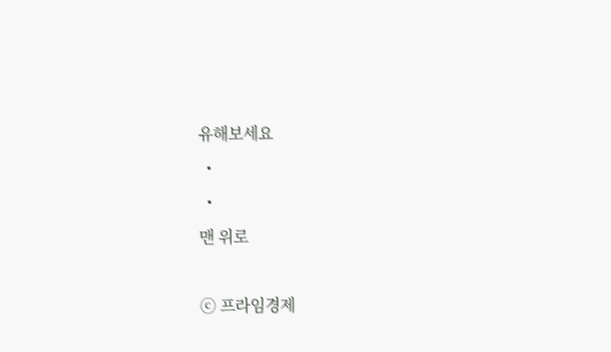유해보세요
  •
  •
맨 위로

ⓒ 프라임경제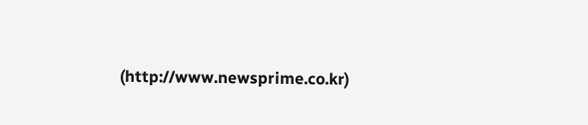(http://www.newsprime.co.kr)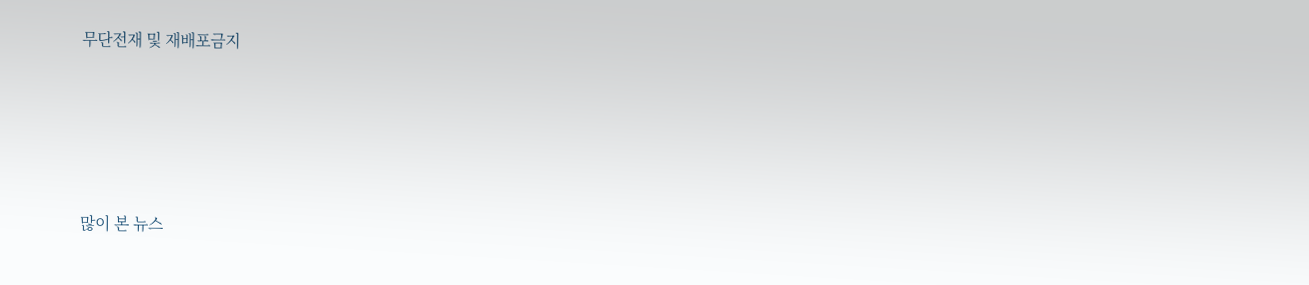무단전재 및 재배포금지






많이 본 뉴스